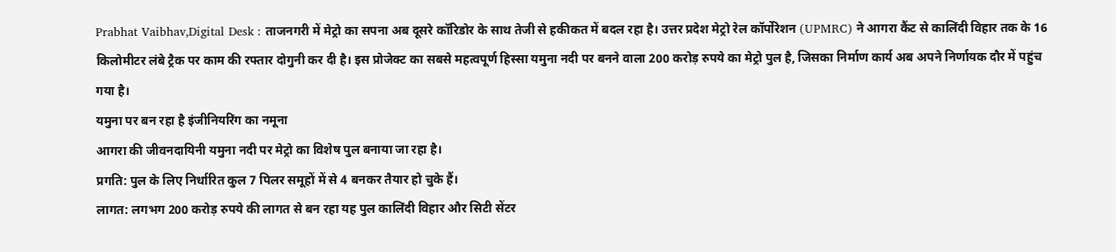Prabhat Vaibhav,Digital Desk : ताजनगरी में मेट्रो का सपना अब दूसरे कॉरिडोर के साथ तेजी से हकीकत में बदल रहा है। उत्तर प्रदेश मेट्रो रेल कॉर्पोरेशन (UPMRC) ने आगरा कैंट से कालिंदी विहार तक के 16 किलोमीटर लंबे ट्रैक पर काम की रफ्तार दोगुनी कर दी है। इस प्रोजेक्ट का सबसे महत्वपूर्ण हिस्सा यमुना नदी पर बनने वाला 200 करोड़ रुपये का मेट्रो पुल है, जिसका निर्माण कार्य अब अपने निर्णायक दौर में पहुंच गया है।
यमुना पर बन रहा है इंजीनियरिंग का नमूना
आगरा की जीवनदायिनी यमुना नदी पर मेट्रो का विशेष पुल बनाया जा रहा है।
प्रगति: पुल के लिए निर्धारित कुल 7 पिलर समूहों में से 4 बनकर तैयार हो चुके हैं।
लागत: लगभग 200 करोड़ रुपये की लागत से बन रहा यह पुल कालिंदी विहार और सिटी सेंटर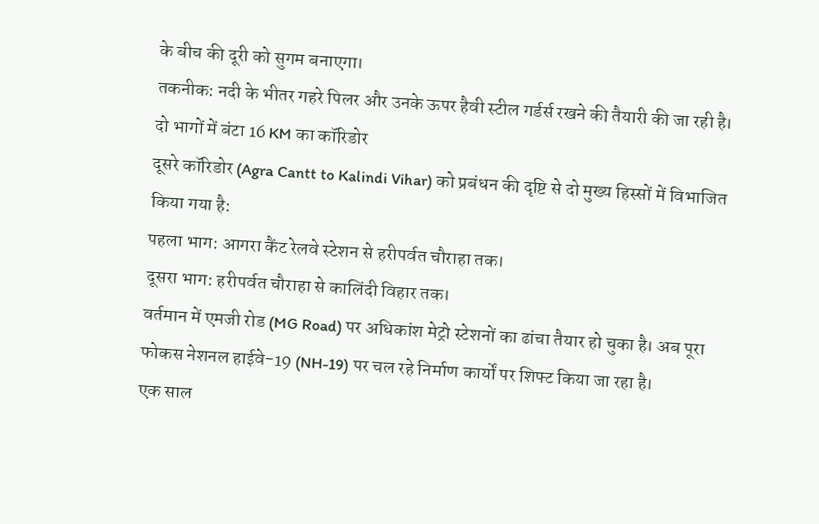के बीच की दूरी को सुगम बनाएगा।
तकनीक: नदी के भीतर गहरे पिलर और उनके ऊपर हैवी स्टील गर्डर्स रखने की तैयारी की जा रही है।
दो भागों में बंटा 16 KM का कॉरिडोर
दूसरे कॉरिडोर (Agra Cantt to Kalindi Vihar) को प्रबंधन की दृष्टि से दो मुख्य हिस्सों में विभाजित किया गया है:
पहला भाग: आगरा कैंट रेलवे स्टेशन से हरीपर्वत चौराहा तक।
दूसरा भाग: हरीपर्वत चौराहा से कालिंदी विहार तक।
वर्तमान में एमजी रोड (MG Road) पर अधिकांश मेट्रो स्टेशनों का ढांचा तैयार हो चुका है। अब पूरा फोकस नेशनल हाईवे-19 (NH-19) पर चल रहे निर्माण कार्यों पर शिफ्ट किया जा रहा है।
एक साल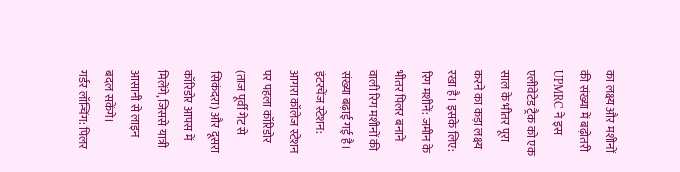का लक्ष्य और मशीनों की संख्या में बढ़ोतरी
UPMRC ने इस एलीवेटेड ट्रैक को एक साल के भीतर पूरा करने का कड़ा लक्ष्य रखा है। इसके लिए:
रिग मशीनें: जमीन के भीतर पिलर बनाने वाली रिग मशीनों की संख्या बढ़ाई गई है।
इंटरचेंज स्टेशन: आगरा कॉलेज स्टेशन पर पहला कॉरिडोर (ताज पूर्वी गेट से सिकंदरा) और दूसरा कॉरिडोर आपस में मिलेंगे, जिससे यात्री आसानी से लाइन बदल सकेंगे।
गर्डर लॉन्चिंग: पिलर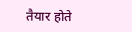तैयार होते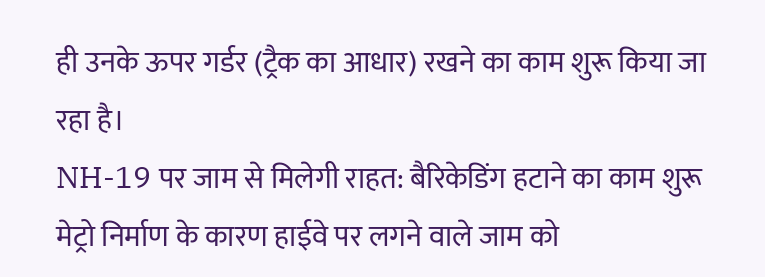ही उनके ऊपर गर्डर (ट्रैक का आधार) रखने का काम शुरू किया जा रहा है।
NH-19 पर जाम से मिलेगी राहत: बैरिकेडिंग हटाने का काम शुरू
मेट्रो निर्माण के कारण हाईवे पर लगने वाले जाम को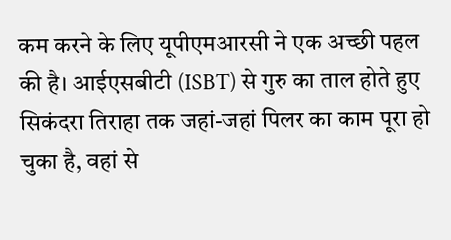कम करने के लिए यूपीएमआरसी ने एक अच्छी पहल की है। आईएसबीटी (ISBT) से गुरु का ताल होते हुए सिकंदरा तिराहा तक जहां-जहां पिलर का काम पूरा हो चुका है, वहां से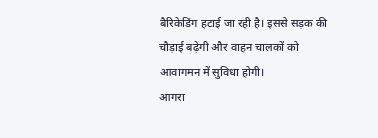बैरिकेडिंग हटाई जा रही है। इससे सड़क की चौड़ाई बढ़ेगी और वाहन चालकों को आवागमन में सुविधा होगी।
आगरा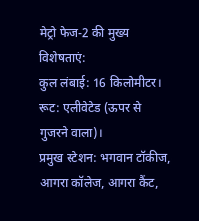मेट्रो फेज-2 की मुख्य विशेषताएं:
कुल लंबाई: 16 किलोमीटर।
रूट: एलीवेटेड (ऊपर से गुजरने वाला)।
प्रमुख स्टेशन: भगवान टॉकीज, आगरा कॉलेज, आगरा कैंट,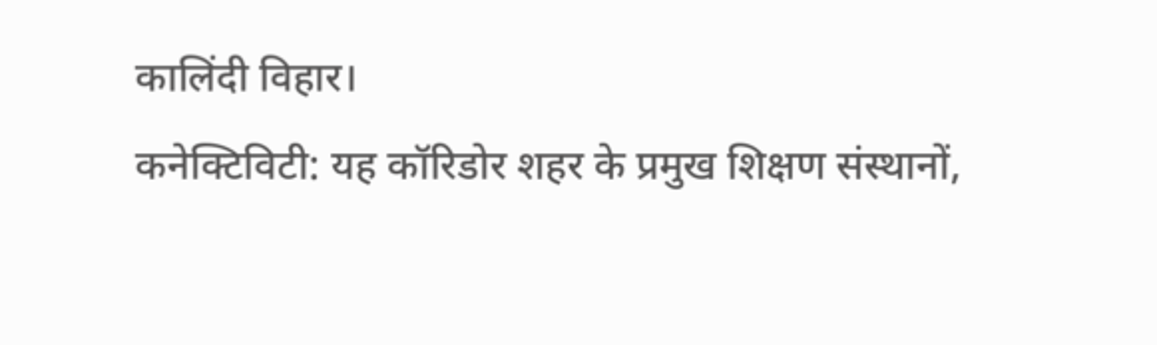कालिंदी विहार।
कनेक्टिविटी: यह कॉरिडोर शहर के प्रमुख शिक्षण संस्थानों,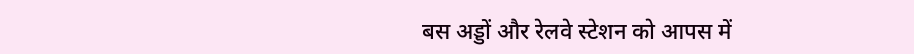बस अड्डों और रेलवे स्टेशन को आपस में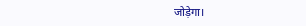जोड़ेगा।